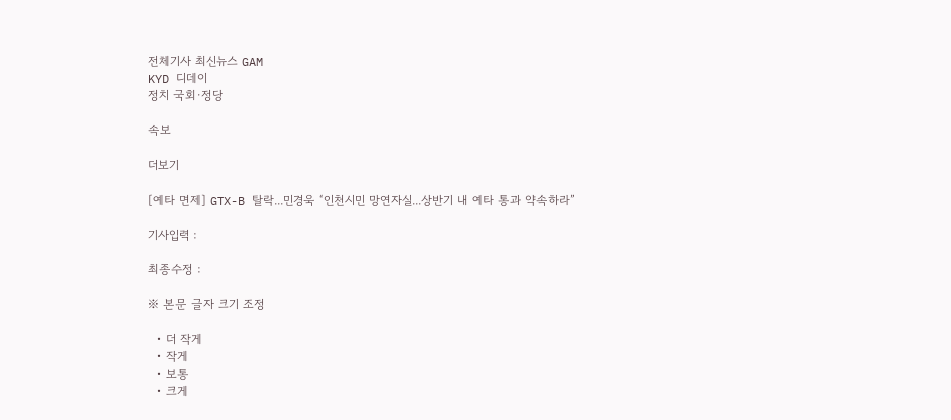전체기사 최신뉴스 GAM
KYD 디데이
정치 국회·정당

속보

더보기

[예타 면제] GTX-B 탈락...민경욱 “인천시민 망연자실...상반기 내 예타 통과 약속하라”

기사입력 :

최종수정 :

※ 본문 글자 크기 조정

  • 더 작게
  • 작게
  • 보통
  • 크게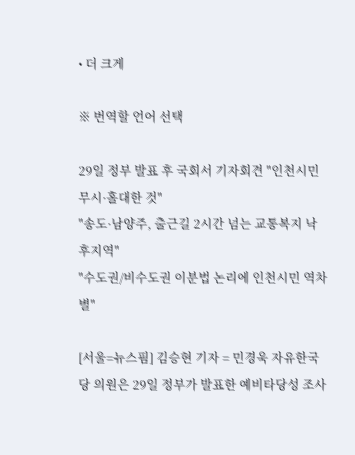• 더 크게

※ 번역할 언어 선택

29일 정부 발표 후 국회서 기자회견 "인천시민 무시·홀대한 것"
"송도·남양주, 출근길 2시간 넘는 교통복지 낙후지역"
"수도권/비수도권 이분법 논리에 인천시민 역차별"

[서울=뉴스핌] 김승현 기자 = 민경욱 자유한국당 의원은 29일 정부가 발표한 예비타당성 조사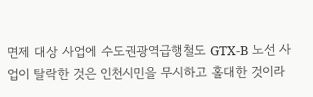면제 대상 사업에 수도권광역급행철도 GTX-B 노선 사업이 탈락한 것은 인천시민을 무시하고 홀대한 것이라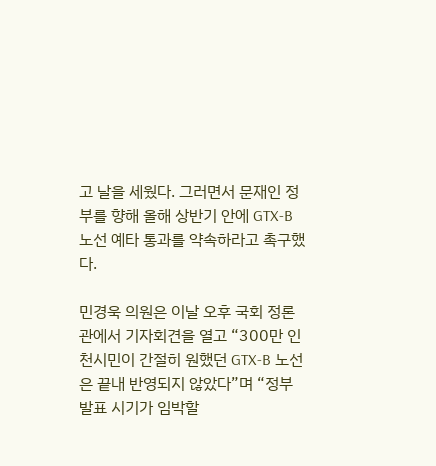고 날을 세웠다. 그러면서 문재인 정부를 향해 올해 상반기 안에 GTX-B 노선 예타 통과를 약속하라고 촉구했다.

민경욱 의원은 이날 오후 국회 정론관에서 기자회견을 열고 “300만 인천시민이 간절히 원했던 GTX-B 노선은 끝내 반영되지 않았다”며 “정부 발표 시기가 임박할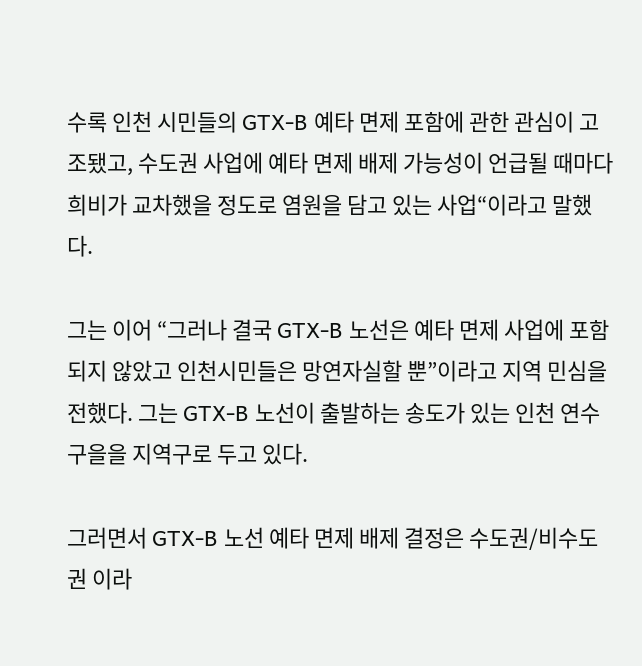수록 인천 시민들의 GTX-B 예타 면제 포함에 관한 관심이 고조됐고, 수도권 사업에 예타 면제 배제 가능성이 언급될 때마다 희비가 교차했을 정도로 염원을 담고 있는 사업“이라고 말했다.

그는 이어 “그러나 결국 GTX-B 노선은 예타 면제 사업에 포함되지 않았고 인천시민들은 망연자실할 뿐”이라고 지역 민심을 전했다. 그는 GTX-B 노선이 출발하는 송도가 있는 인천 연수구을을 지역구로 두고 있다.

그러면서 GTX-B 노선 예타 면제 배제 결정은 수도권/비수도권 이라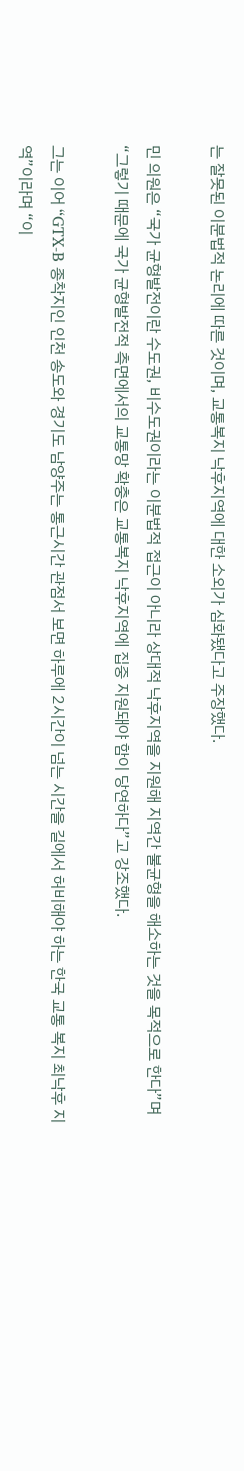는 잘못된 이분법적 논리에 따른 것이며, 교통복지 낙후지역에 대한 소외가 심화됐다고 주장했다.

민 의원은 “국가 균형발전이란 수도권, 비수도권이라는 이분법적 접근이 아니라 상대적 낙후지역을 지원해 지역간 불균형을 해소하는 것을 목적으로 한다”며 “그렇기 때문에 국가 균형발전적 측면에서의 교통망 확충은 교통복지 낙후지역에 집중 지원돼야 함이 당연하다”고 강조했다.

그는 이어 “GTX-B 종착지인 인천 송도와 경기도 남양주는 통근시간 관점서 보면 하루에 2시간이 넘는 시간을 길에서 허비해야 하는 한국 교통 복지 최낙후 지역”이라며 “이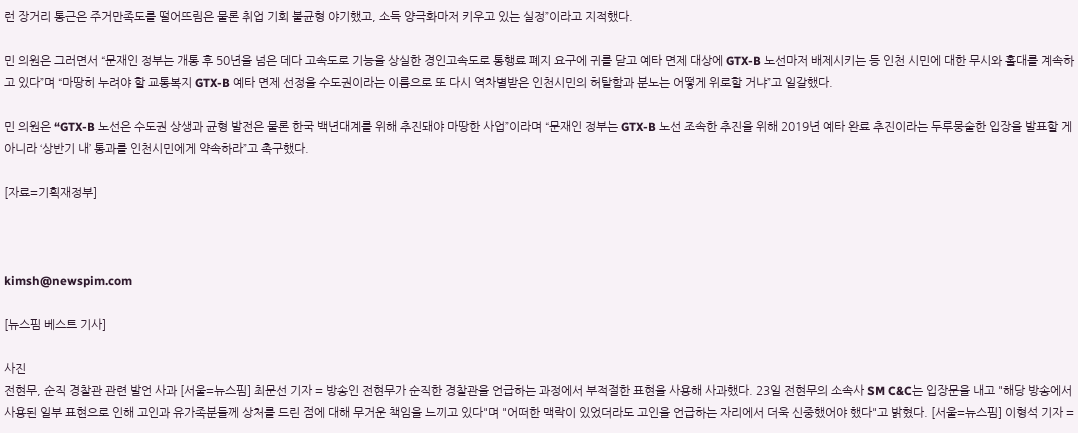런 장거리 통근은 주거만족도를 떨어뜨림은 물론 취업 기회 불균형 야기했고, 소득 양극화마저 키우고 있는 실정”이라고 지적했다.

민 의원은 그러면서 “문재인 정부는 개통 후 50년을 넘은 데다 고속도로 기능을 상실한 경인고속도로 통행료 폐지 요구에 귀를 닫고 예타 면제 대상에 GTX-B 노선마저 배제시키는 등 인천 시민에 대한 무시와 홀대를 계속하고 있다”며 “마땅히 누려야 할 교통복지 GTX-B 예타 면제 선정을 수도권이라는 이름으로 또 다시 역차별받은 인천시민의 허탈함과 분노는 어떻게 위로할 거냐”고 일갈했다.

민 의원은 “GTX-B 노선은 수도권 상생과 균형 발전은 물론 한국 백년대계를 위해 추진돼야 마땅한 사업”이라며 “문재인 정부는 GTX-B 노선 조속한 추진을 위해 2019년 예타 완료 추진이라는 두루뭉술한 입장을 발표할 게 아니라 ‘상반기 내’ 통과를 인천시민에게 약속하라”고 촉구했다.

[자료=기획재정부]



kimsh@newspim.com

[뉴스핌 베스트 기사]

사진
전현무, 순직 경찰관 관련 발언 사과 [서울=뉴스핌] 최문선 기자 = 방송인 전현무가 순직한 경찰관을 언급하는 과정에서 부적절한 표현을 사용해 사과했다. 23일 전현무의 소속사 SM C&C는 입장문을 내고 "해당 방송에서 사용된 일부 표현으로 인해 고인과 유가족분들께 상처를 드린 점에 대해 무거운 책임을 느끼고 있다"며 "어떠한 맥락이 있었더라도 고인을 언급하는 자리에서 더욱 신중했어야 했다"고 밝혔다. [서울=뉴스핌] 이형석 기자 =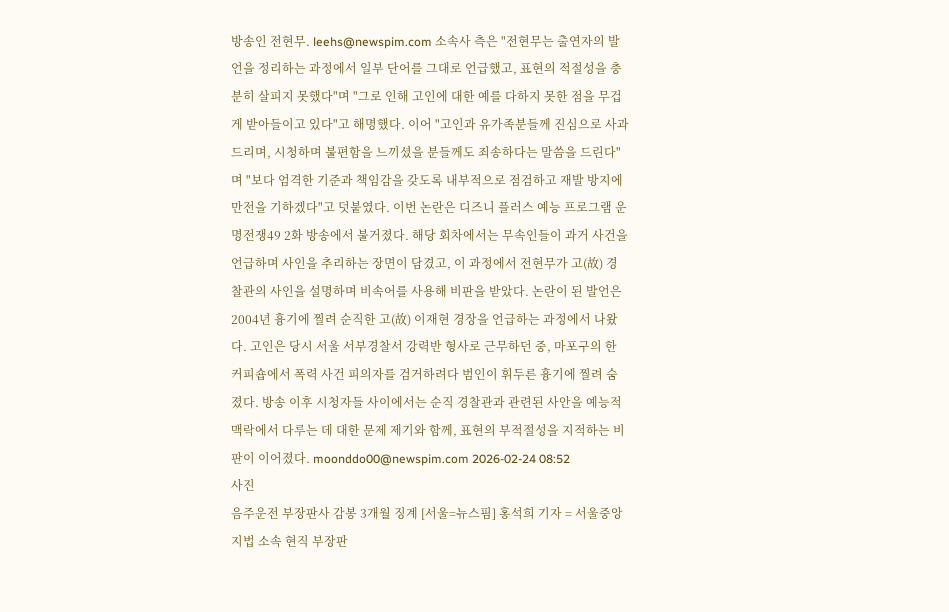방송인 전현무. leehs@newspim.com 소속사 측은 "전현무는 출연자의 발언을 정리하는 과정에서 일부 단어를 그대로 언급했고, 표현의 적절성을 충분히 살피지 못했다"며 "그로 인해 고인에 대한 예를 다하지 못한 점을 무겁게 받아들이고 있다"고 해명했다. 이어 "고인과 유가족분들께 진심으로 사과드리며, 시청하며 불편함을 느끼셨을 분들께도 죄송하다는 말씀을 드린다"며 "보다 엄격한 기준과 책임감을 갖도록 내부적으로 점검하고 재발 방지에 만전을 기하겠다"고 덧붙였다. 이번 논란은 디즈니 플러스 예능 프로그램 운명전쟁49 2화 방송에서 불거졌다. 해당 회차에서는 무속인들이 과거 사건을 언급하며 사인을 추리하는 장면이 담겼고, 이 과정에서 전현무가 고(故) 경찰관의 사인을 설명하며 비속어를 사용해 비판을 받았다. 논란이 된 발언은 2004년 흉기에 찔려 순직한 고(故) 이재현 경장을 언급하는 과정에서 나왔다. 고인은 당시 서울 서부경찰서 강력반 형사로 근무하던 중, 마포구의 한 커피숍에서 폭력 사건 피의자를 검거하려다 범인이 휘두른 흉기에 찔려 숨졌다. 방송 이후 시청자들 사이에서는 순직 경찰관과 관련된 사안을 예능적 맥락에서 다루는 데 대한 문제 제기와 함께, 표현의 부적절성을 지적하는 비판이 이어졌다. moonddo00@newspim.com 2026-02-24 08:52
사진
음주운전 부장판사 감봉 3개월 징계 [서울=뉴스핌] 홍석희 기자 = 서울중앙지법 소속 현직 부장판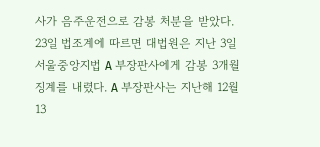사가 음주운전으로 감봉 처분을 받았다. 23일 법조계에 따르면 대법원은 지난 3일 서울중앙지법 A 부장판사에게 감봉 3개월 징계를 내렸다. A 부장판사는 지난해 12월 13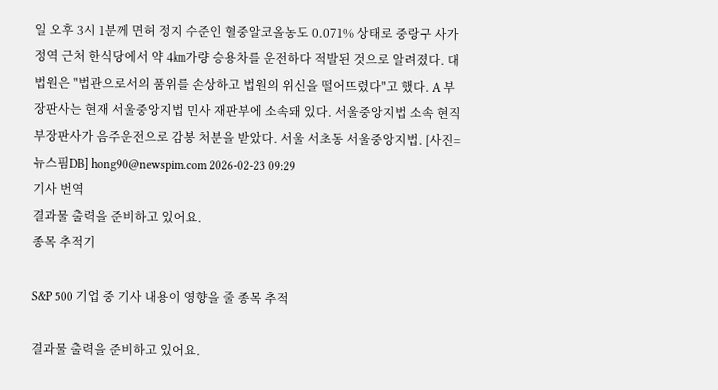일 오후 3시 1분께 면허 정지 수준인 혈중알코올농도 0.071% 상태로 중랑구 사가정역 근처 한식당에서 약 4㎞가량 승용차를 운전하다 적발된 것으로 알려졌다. 대법원은 "법관으로서의 품위를 손상하고 법원의 위신을 떨어뜨렸다"고 했다. A 부장판사는 현재 서울중앙지법 민사 재판부에 소속돼 있다. 서울중앙지법 소속 현직 부장판사가 음주운전으로 감봉 처분을 받았다. 서울 서초동 서울중앙지법. [사진=뉴스핌DB] hong90@newspim.com 2026-02-23 09:29
기사 번역
결과물 출력을 준비하고 있어요.
종목 추적기

S&P 500 기업 중 기사 내용이 영향을 줄 종목 추적

결과물 출력을 준비하고 있어요.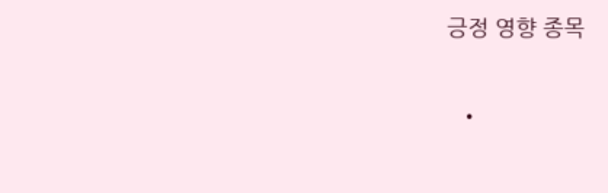긍정 영향 종목

  •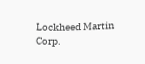Lockheed Martin Corp.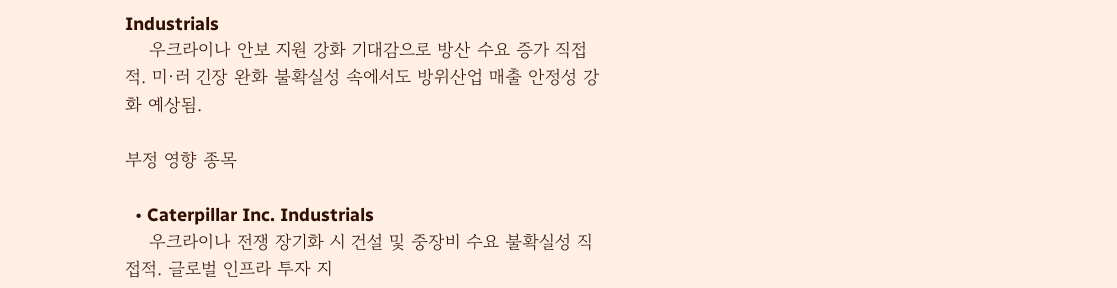Industrials
    우크라이나 안보 지원 강화 기대감으로 방산 수요 증가 직접적. 미·러 긴장 완화 불확실성 속에서도 방위산업 매출 안정성 강화 예상됨.

부정 영향 종목

  • Caterpillar Inc. Industrials
    우크라이나 전쟁 장기화 시 건설 및 중장비 수요 불확실성 직접적. 글로벌 인프라 투자 지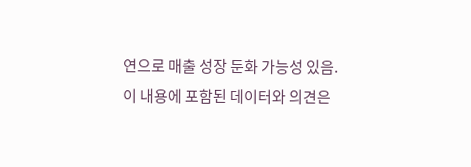연으로 매출 성장 둔화 가능성 있음.
이 내용에 포함된 데이터와 의견은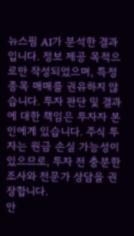뉴스핌 AI가 분석한 결과입니다. 정보 제공 목적으로만 작성되었으며, 특정 종목 매매를 권유하지 않습니다. 투자 판단 및 결과에 대한 책임은 투자자 본인에게 있습니다. 주식 투자는 원금 손실 가능성이 있으므로, 투자 전 충분한 조사와 전문가 상담을 권장합니다.
안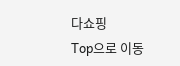다쇼핑
Top으로 이동